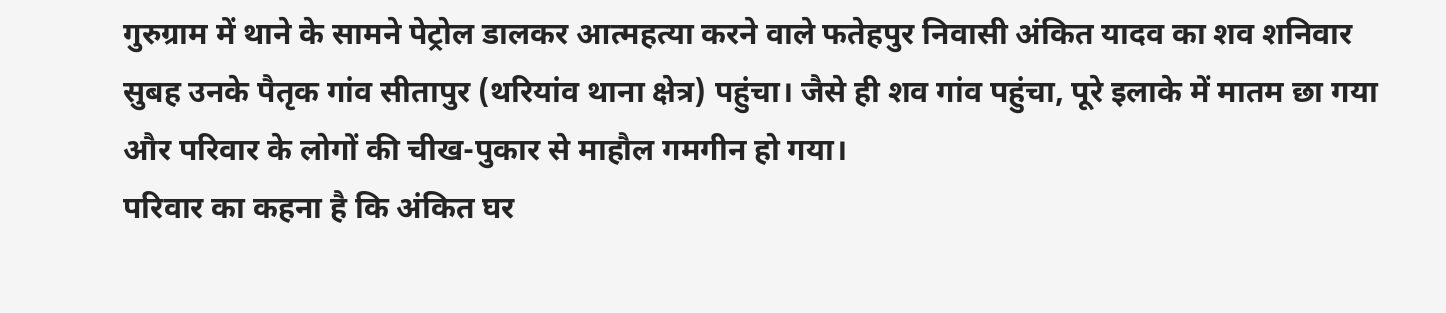गुरुग्राम में थाने के सामने पेट्रोल डालकर आत्महत्या करने वाले फतेहपुर निवासी अंकित यादव का शव शनिवार सुबह उनके पैतृक गांव सीतापुर (थरियांव थाना क्षेत्र) पहुंचा। जैसे ही शव गांव पहुंचा, पूरे इलाके में मातम छा गया और परिवार के लोगों की चीख-पुकार से माहौल गमगीन हो गया।
परिवार का कहना है कि अंकित घर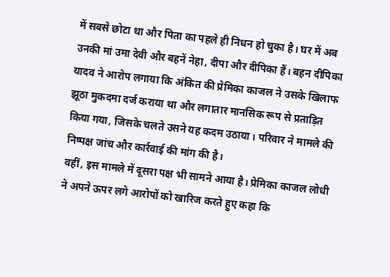में सबसे छोटा था और पिता का पहले ही निधन हो चुका है। घर में अब उनकी मां उमा देवी और बहनें नेहा, दीपा और दीपिका हैं। बहन दीपिका यादव ने आरोप लगाया कि अंकित की प्रेमिका काजल ने उसके खिलाफ झूठा मुकदमा दर्ज कराया था और लगातार मानसिक रूप से प्रताड़ित किया गया, जिसके चलते उसने यह कदम उठाया। परिवार ने मामले की निष्पक्ष जांच और कार्रवाई की मांग की है।
वहीं, इस मामले में दूसरा पक्ष भी सामने आया है। प्रेमिका काजल लोधी ने अपने ऊपर लगे आरोपों को खारिज करते हुए कहा कि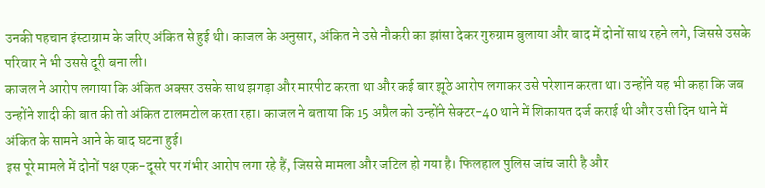उनकी पहचान इंस्टाग्राम के जरिए अंकित से हुई थी। काजल के अनुसार, अंकित ने उसे नौकरी का झांसा देकर गुरुग्राम बुलाया और बाद में दोनों साथ रहने लगे, जिससे उसके परिवार ने भी उससे दूरी बना ली।
काजल ने आरोप लगाया कि अंकित अक्सर उसके साथ झगड़ा और मारपीट करता था और कई बार झूठे आरोप लगाकर उसे परेशान करता था। उन्होंने यह भी कहा कि जब उन्होंने शादी की बात की तो अंकित टालमटोल करता रहा। काजल ने बताया कि 15 अप्रैल को उन्होंने सेक्टर-40 थाने में शिकायत दर्ज कराई थी और उसी दिन थाने में अंकित के सामने आने के बाद घटना हुई।
इस पूरे मामले में दोनों पक्ष एक-दूसरे पर गंभीर आरोप लगा रहे हैं, जिससे मामला और जटिल हो गया है। फिलहाल पुलिस जांच जारी है और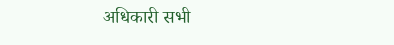अधिकारी सभी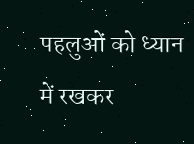पहलुओं को ध्यान में रखकर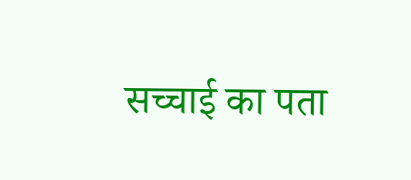सच्चाई का पता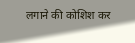लगाने की कोशिश कर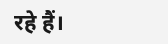रहे हैं।